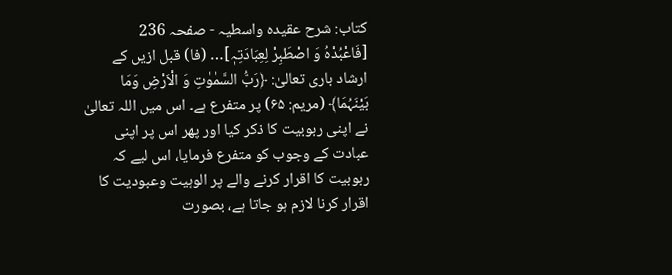کتاب: شرح عقیدہ واسطیہ - صفحہ 236
[فَاعْبُدْہُ وَ اصْطَبِرْ لِعِبَادَتِہٖ]… (فا) قبل ازیں کے ارشاد باری تعالیٰ: ﴿رَبُّ السَّمٰوٰتِ وَ الْاَرْضِ وَمَا بَیْنَہُمَا﴾ (مریم: ۶۵) پر متفرع ہے۔ اس میں اللہ تعالیٰ نے اپنی ربوبیت کا ذکر کیا اور پھر اس پر اپنی عبادت کے وجوب کو متفرع فرمایا، اس لیے کہ ربوبیت کا اقرار کرنے والے پر الوہیت وعبودیت کا اقرار کرنا لازم ہو جاتا ہے، بصورت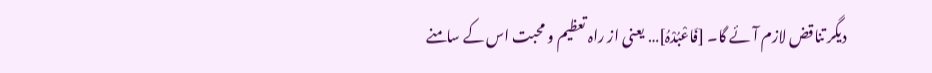دیگر تناقض لازم آئے گا۔ [فَاعْبُدْہُ]… یعنی از راہ تعظیم و محبت اس کے سامنے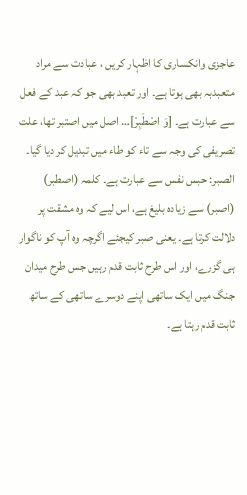عاجزی وانکساری کا اظہار کریں ، عبادت سے مراد متعبدبہ بھی ہوتا ہے۔ اور تعبد بھی جو کہ عبد کے فعل سے عبارت ہے۔ [وَ اصْطَبِرْ]… اصل میں اصتبر تھا، علت تصریفی کی وجہ سے تاء کو طاء میں تبدیل کر دیا گیا۔ الصبر: حبس نفس سے عبارت ہے۔ کلمہ (اصطبر) (اصبر) سے زیادہ بلیغ ہے، اس لیے کہ وہ مشقت پر دلالت کرتا ہے۔ یعنی صبر کیجئے اگرچہ وہ آپ کو ناگوار ہی گزرے، اور اس طرح ثابت قدم رہیں جس طرح میدان جنگ میں ایک ساتھی اپنے دوسرے ساتھی کے ساتھ ثابت قدم رہتا ہے۔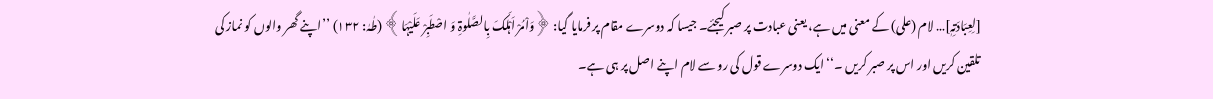[لِعِبَادَتِہٖ]… لام (علی) کے معنی میں ہے، یعنی عبادت پر صبر کیجئے۔ جیسا کہ دوسرے مقام پر فرمایا گیا: ﴿وَاْمُرْ اَہْلَکَ بِالصَّلٰوۃِ وَ اصْطَبِرْ عَلَیْہَا﴾ (طٰہٰ: ۱۳۲) ’’اپنے گھر والوں کو نماز کی تلقین کریں اور اس پر صبر کریں ۔‘‘ ایک دوسرے قول کی رو سے لام اپنے اصل پر ہی ہے۔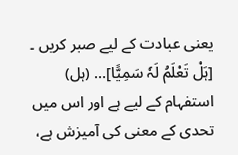یعنی عبادت کے لیے صبر کریں ۔ [ہَلْ تَعْلَمُ لَہٗ سَمِیًّا]… (ہل) استفہام کے لیے ہے اور اس میں تحدی کے معنی کی آمیزش ہے،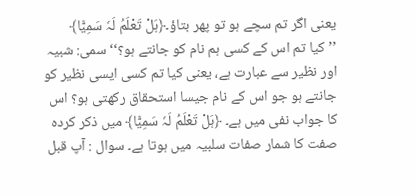یعنی اگر تم سچے ہو تو پھر بتاؤ۔﴿ہَلْ تَعْلَمُ لَہٗ سَمِیًّا﴾ ’’کیا تم اس کے کسی ہم نام کو جانتے ہو؟‘‘ سمی: شبیہ اور نظیر سے عبارت ہے، یعنی کیا تم کسی ایسی نظیر کو جانتے ہو جو اس کے نام جیسا استحقاق رکھتی ہو؟ اس کا جواب نفی میں ہے۔ ﴿ہَلْ تَعْلَمُ لَہٗ سَمِیًّا﴾ میں ذکر کردہ صفت کا شمار صفات سلبیہ میں ہوتا ہے۔ سوال : آپ قبل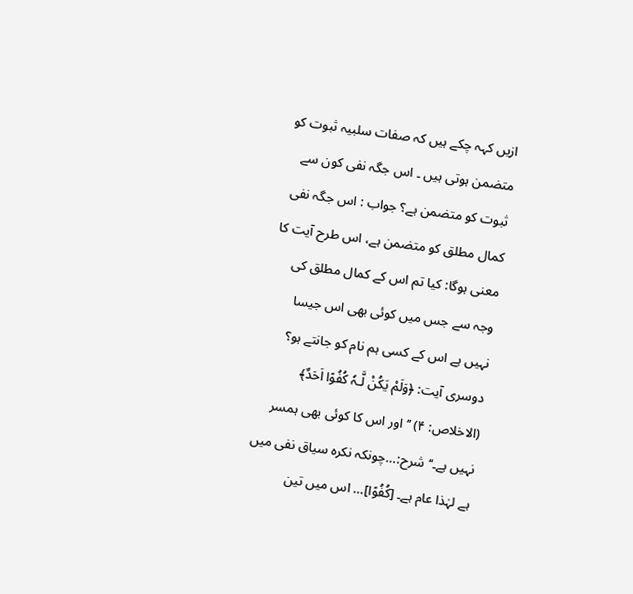ازیں کہہ چکے ہیں کہ صفات سلبیہ ثبوت کو متضمن ہوتی ہیں ۔ اس جگہ نفی کون سے ثبوت کو متضمن ہے؟ جواب : اس جگہ نفی کمال مطلق کو متضمن ہے، اس طرح آیت کا معنی ہوگا: کیا تم اس کے کمال مطلق کی وجہ سے جس میں کوئی بھی اس جیسا نہیں ہے اس کے کسی ہم نام کو جانتے ہو؟ دوسری آیت: ﴿وَلَمْ یَکُنْ لَّـہٗ کُفُوًا اَحَدٌ﴾ (الاخلاص: ۴) ’’اور اس کا کوئی بھی ہمسر نہیں ہے۔‘‘ شرح:…چونکہ نکرہ سیاق نفی میں ہے لہٰذا عام ہے۔ [کُفُوًا]… اس میں تین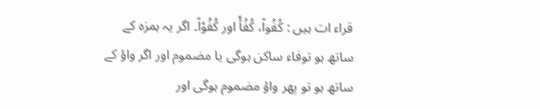قراء ات ہیں : کُفُواً، کُفُأً اور کُفُوْاً۔ اگر یہ ہمزہ کے ساتھ ہو توفاء ساکن ہوگی یا مضموم اور اگر واؤ کے ساتھ ہو تو پھر واؤ مضموم ہوگی اور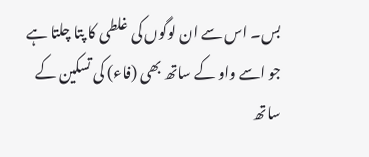بس۔ اس سے ان لوگوں کی غلطی کا پتا چلتا ہے جو اسے واو کے ساتھ بھی (فاء) کی تسکین کے ساتھ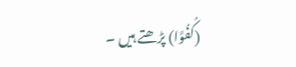(کُفُوًا) پڑھتے ہیں ۔